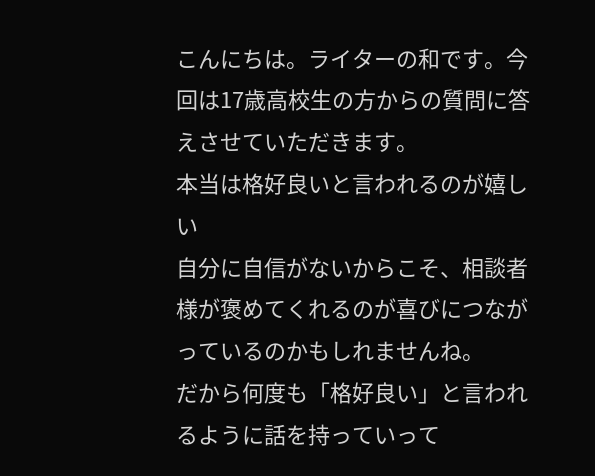こんにちは。ライターの和です。今回は17歳高校生の方からの質問に答えさせていただきます。
本当は格好良いと言われるのが嬉しい
自分に自信がないからこそ、相談者様が褒めてくれるのが喜びにつながっているのかもしれませんね。
だから何度も「格好良い」と言われるように話を持っていって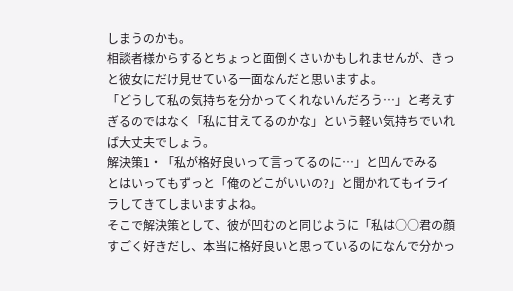しまうのかも。
相談者様からするとちょっと面倒くさいかもしれませんが、きっと彼女にだけ見せている一面なんだと思いますよ。
「どうして私の気持ちを分かってくれないんだろう…」と考えすぎるのではなく「私に甘えてるのかな」という軽い気持ちでいれば大丈夫でしょう。
解決策1・「私が格好良いって言ってるのに…」と凹んでみる
とはいってもずっと「俺のどこがいいの?」と聞かれてもイライラしてきてしまいますよね。
そこで解決策として、彼が凹むのと同じように「私は○○君の顔すごく好きだし、本当に格好良いと思っているのになんで分かっ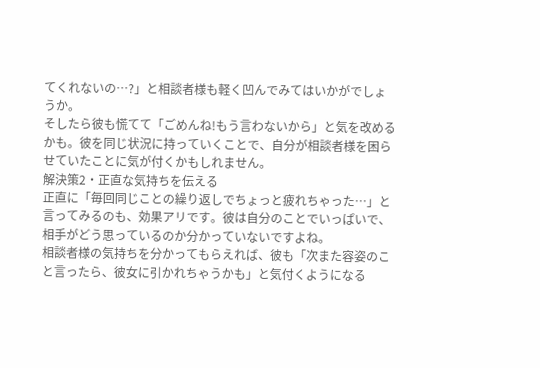てくれないの…?」と相談者様も軽く凹んでみてはいかがでしょうか。
そしたら彼も慌てて「ごめんね!もう言わないから」と気を改めるかも。彼を同じ状況に持っていくことで、自分が相談者様を困らせていたことに気が付くかもしれません。
解決策2・正直な気持ちを伝える
正直に「毎回同じことの繰り返しでちょっと疲れちゃった…」と言ってみるのも、効果アリです。彼は自分のことでいっぱいで、相手がどう思っているのか分かっていないですよね。
相談者様の気持ちを分かってもらえれば、彼も「次また容姿のこと言ったら、彼女に引かれちゃうかも」と気付くようになる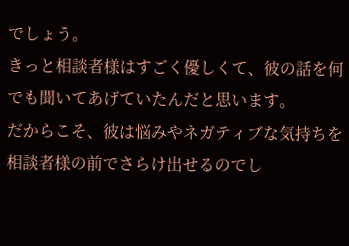でしょう。
きっと相談者様はすごく優しくて、彼の話を何でも聞いてあげていたんだと思います。
だからこそ、彼は悩みやネガティブな気持ちを相談者様の前でさらけ出せるのでし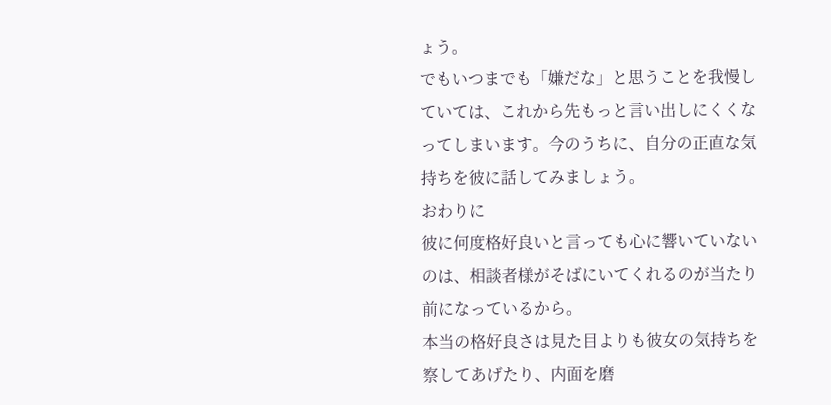ょう。
でもいつまでも「嫌だな」と思うことを我慢していては、これから先もっと言い出しにくくなってしまいます。今のうちに、自分の正直な気持ちを彼に話してみましょう。
おわりに
彼に何度格好良いと言っても心に響いていないのは、相談者様がそばにいてくれるのが当たり前になっているから。
本当の格好良さは見た目よりも彼女の気持ちを察してあげたり、内面を磨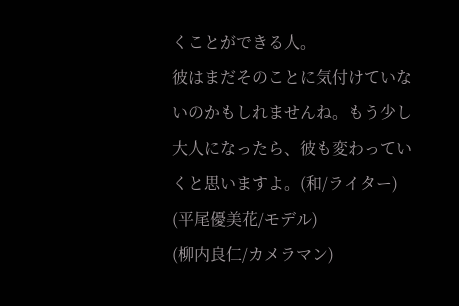くことができる人。
彼はまだそのことに気付けていないのかもしれませんね。もう少し大人になったら、彼も変わっていくと思いますよ。(和/ライター)
(平尾優美花/モデル)
(柳内良仁/カメラマン)